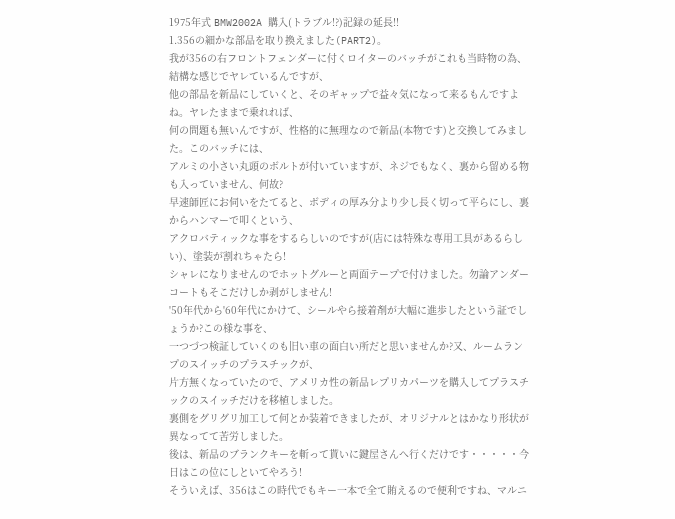1975年式 BMW2002A 購入(トラブル!?)記録の延長!!
1.356の細かな部品を取り換えました(PART2)。
我が356の右フロントフェンダーに付くロイターのバッチがこれも当時物の為、結構な感じでヤレているんですが、
他の部品を新品にしていくと、そのギャップで益々気になって来るもんですよね。ヤレたままで乗れれば、
何の問題も無いんですが、性格的に無理なので新品(本物です)と交換してみました。このバッチには、
アルミの小さい丸頭のボルトが付いていますが、ネジでもなく、裏から留める物も入っていません、何故?
早速師匠にお伺いをたてると、ボディの厚み分より少し長く切って平らにし、裏からハンマーで叩くという、
アクロバティックな事をするらしいのですが(店には特殊な専用工具があるらしい)、塗装が割れちゃたら!
シャレになりませんのでホットグルーと両面テープで付けました。勿論アンダーコートもそこだけしか剥がしません!
'50年代から'60年代にかけて、シールやら接着剤が大幅に進歩したという証でしょうか?この様な事を、
一つづつ検証していくのも旧い車の面白い所だと思いませんか?又、ルームランプのスイッチのプラスチックが、
片方無くなっていたので、アメリカ性の新品レプリカパーツを購入してプラスチックのスイッチだけを移植しました。
裏側をグリグリ加工して何とか装着できましたが、オリジナルとはかなり形状が異なってて苦労しました。
後は、新品のブランクキーを斬って貰いに鍵屋さんへ行くだけです・・・・・今日はこの位にしといてやろう!
そういえば、356はこの時代でもキー一本で全て賄えるので便利ですね、マルニ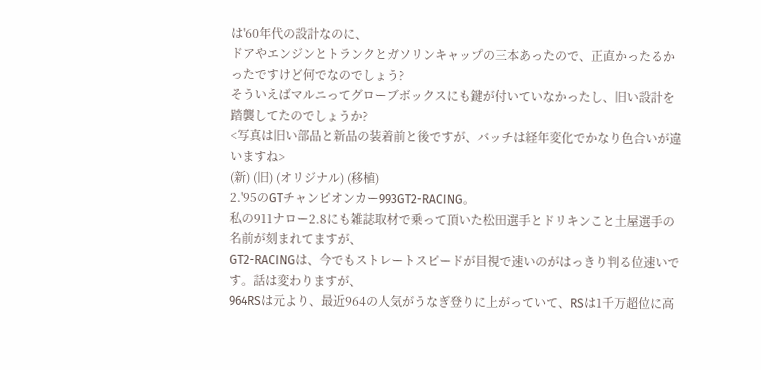は'60年代の設計なのに、
ドアやエンジンとトランクとガソリンキャップの三本あったので、正直かったるかったですけど何でなのでしょう?
そういえばマルニってグローブボックスにも鍵が付いていなかったし、旧い設計を踏襲してたのでしょうか?
<写真は旧い部品と新品の装着前と後ですが、バッチは経年変化でかなり色合いが違いますね>
(新) (旧) (オリジナル) (移植)
2.'95のGTチャンピオンカー993GT2-RACING。
私の911ナロー2.8にも雑誌取材で乗って頂いた松田選手とドリキンこと土屋選手の名前が刻まれてますが、
GT2-RACINGは、今でもストレートスピードが目視で速いのがはっきり判る位速いです。話は変わりますが、
964RSは元より、最近964の人気がうなぎ登りに上がっていて、RSは1千万超位に高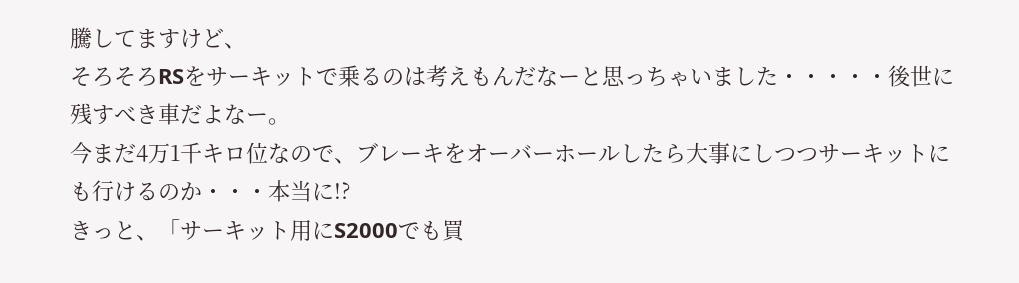騰してますけど、
そろそろRSをサーキットで乗るのは考えもんだなーと思っちゃいました・・・・・後世に残すべき車だよなー。
今まだ4万1千キロ位なので、ブレーキをオーバーホールしたら大事にしつつサーキットにも行けるのか・・・本当に!?
きっと、「サーキット用にS2000でも買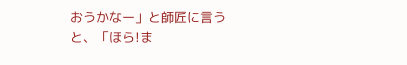おうかなー」と師匠に言うと、「ほら!ま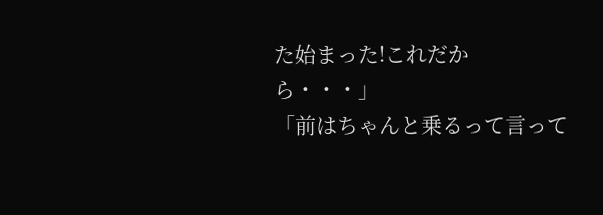た始まった!これだから・・・」
「前はちゃんと乗るって言って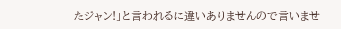たジャン!」と言われるに違いありませんので言いませ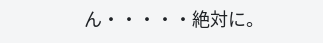ん・・・・・絶対に。